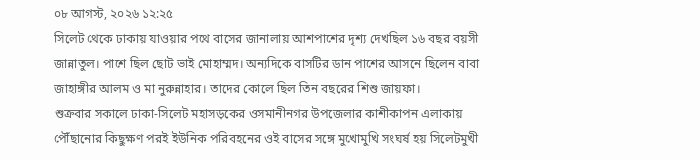০৮ আগস্ট, ২০২৬ ১২:২৫
সিলেট থেকে ঢাকায় যাওয়ার পথে বাসের জানালায় আশপাশের দৃশ্য দেখছিল ১৬ বছর বয়সী জান্নাতুল। পাশে ছিল ছোট ভাই মোহাম্মদ। অন্যদিকে বাসটির ডান পাশের আসনে ছিলেন বাবা জাহাঙ্গীর আলম ও মা নুরুন্নাহার। তাদের কোলে ছিল তিন বছরের শিশু জায়ফা।
শুক্রবার সকালে ঢাকা-সিলেট মহাসড়কের ওসমানীনগর উপজেলার কাশীকাপন এলাকায় পৌঁছানোর কিছুক্ষণ পরই ইউনিক পরিবহনের ওই বাসের সঙ্গে মুখোমুখি সংঘর্ষ হয় সিলেটমুখী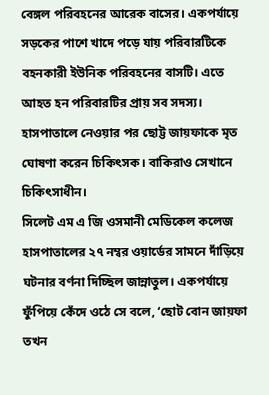বেঙ্গল পরিবহনের আরেক বাসের। একপর্যায়ে সড়কের পাশে খাদে পড়ে যায় পরিবারটিকে বহনকারী ইউনিক পরিবহনের বাসটি। এতে আহত হন পরিবারটির প্রায় সব সদস্য। হাসপাতালে নেওয়ার পর ছোট্ট জায়ফাকে মৃত ঘোষণা করেন চিকিৎসক। বাকিরাও সেখানে চিকিৎসাধীন।
সিলেট এম এ জি ওসমানী মেডিকেল কলেজ হাসপাতালের ২৭ নম্বর ওয়ার্ডের সামনে দাঁড়িয়ে ঘটনার বর্ণনা দিচ্ছিল জান্নাতুল। একপর্যায়ে ফুঁপিয়ে কেঁদে ওঠে সে বলে, ‘ছোট বোন জায়ফা তখন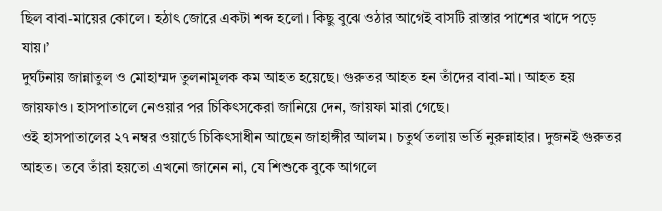ছিল বাবা-মায়ের কোলে। হঠাৎ জোরে একটা শব্দ হলো। কিছু বুঝে ওঠার আগেই বাসটি রাস্তার পাশের খাদে পড়ে যায়।’
দুর্ঘটনায় জান্নাতুল ও মোহাম্মদ তুলনামূলক কম আহত হয়েছে। গুরুতর আহত হন তাঁদের বাবা-মা। আহত হয় জায়ফাও। হাসপাতালে নেওয়ার পর চিকিৎসকেরা জানিয়ে দেন, জায়ফা মারা গেছে।
ওই হাসপাতালের ২৭ নম্বর ওয়ার্ডে চিকিৎসাধীন আছেন জাহাঙ্গীর আলম। চতুর্থ তলায় ভর্তি নুরুন্নাহার। দুজনই গুরুতর আহত। তবে তাঁরা হয়তো এখনো জানেন না, যে শিশুকে বুকে আগলে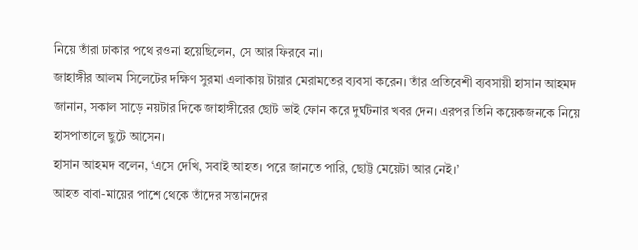নিয়ে তাঁরা ঢাকার পথে রওনা হয়েছিলেন, সে আর ফিরবে না।
জাহাঙ্গীর আলম সিলেটের দক্ষিণ সুরমা এলাকায় টায়ার মেরামতের ব্যবসা করেন। তাঁর প্রতিবেশী ব্যবসায়ী হাসান আহমদ জানান, সকাল সাড়ে নয়টার দিকে জাহাঙ্গীরের ছোট ভাই ফোন করে দুর্ঘটনার খবর দেন। এরপর তিনি কয়েকজনকে নিয়ে হাসপাতালে ছুটে আসেন।
হাসান আহমদ বলেন, ‘এসে দেখি, সবাই আহত। পরে জানতে পারি, ছোট্ট মেয়েটা আর নেই।’
আহত বাবা-মায়ের পাশে থেকে তাঁদের সন্তানদের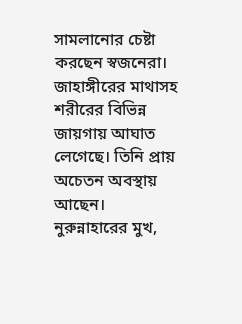সামলানোর চেষ্টা করছেন স্বজনেরা। জাহাঙ্গীরের মাথাসহ শরীরের বিভিন্ন জায়গায় আঘাত লেগেছে। তিনি প্রায় অচেতন অবস্থায় আছেন। নুরুন্নাহারের মুখ,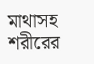মাথাসহ শরীরের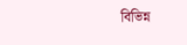বিভিন্ন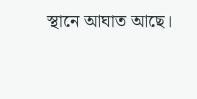স্থানে আঘাত আছে।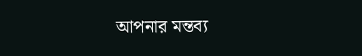আপনার মন্তব্য